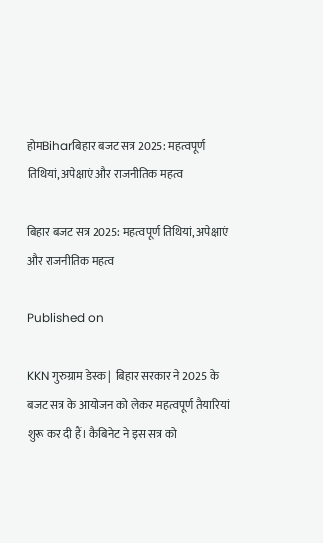होमBiharबिहार बजट सत्र 2025: महत्वपूर्ण तिथियां, अपेक्षाएं और राजनीतिक महत्व

बिहार बजट सत्र 2025: महत्वपूर्ण तिथियां, अपेक्षाएं और राजनीतिक महत्व

Published on

KKN गुरुग्राम डेस्क |  बिहार सरकार ने 2025 के बजट सत्र के आयोजन को लेकर महत्वपूर्ण तैयारियां शुरू कर दी हैं। कैबिनेट ने इस सत्र को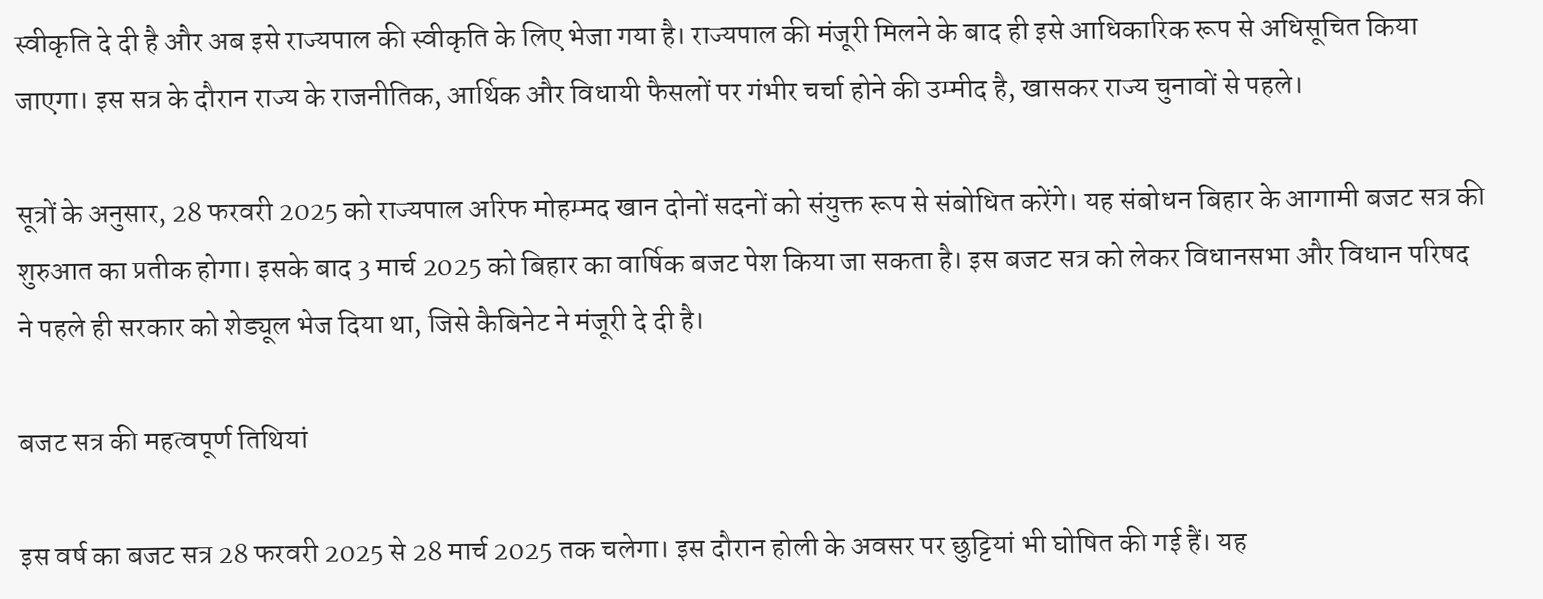स्वीकृति दे दी है और अब इसे राज्यपाल की स्वीकृति के लिए भेजा गया है। राज्यपाल की मंजूरी मिलने के बाद ही इसे आधिकारिक रूप से अधिसूचित किया जाएगा। इस सत्र के दौरान राज्य के राजनीतिक, आर्थिक और विधायी फैसलों पर गंभीर चर्चा होने की उम्मीद है, खासकर राज्य चुनावों से पहले।

सूत्रों के अनुसार, 28 फरवरी 2025 को राज्यपाल अरिफ मोहम्मद खान दोनों सदनों को संयुक्त रूप से संबोधित करेंगे। यह संबोधन बिहार के आगामी बजट सत्र की शुरुआत का प्रतीक होगा। इसके बाद 3 मार्च 2025 को बिहार का वार्षिक बजट पेश किया जा सकता है। इस बजट सत्र को लेकर विधानसभा और विधान परिषद ने पहले ही सरकार को शेड्यूल भेज दिया था, जिसे कैबिनेट ने मंजूरी दे दी है।

बजट सत्र की महत्वपूर्ण तिथियां

इस वर्ष का बजट सत्र 28 फरवरी 2025 से 28 मार्च 2025 तक चलेगा। इस दौरान होली के अवसर पर छुट्टियां भी घोषित की गई हैं। यह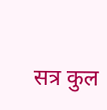सत्र कुल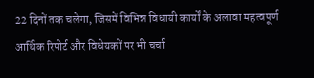22 दिनों तक चलेगा, जिसमें विभिन्न विधायी कार्यों के अलावा महत्वपूर्ण आर्थिक रिपोर्ट और विधेयकों पर भी चर्चा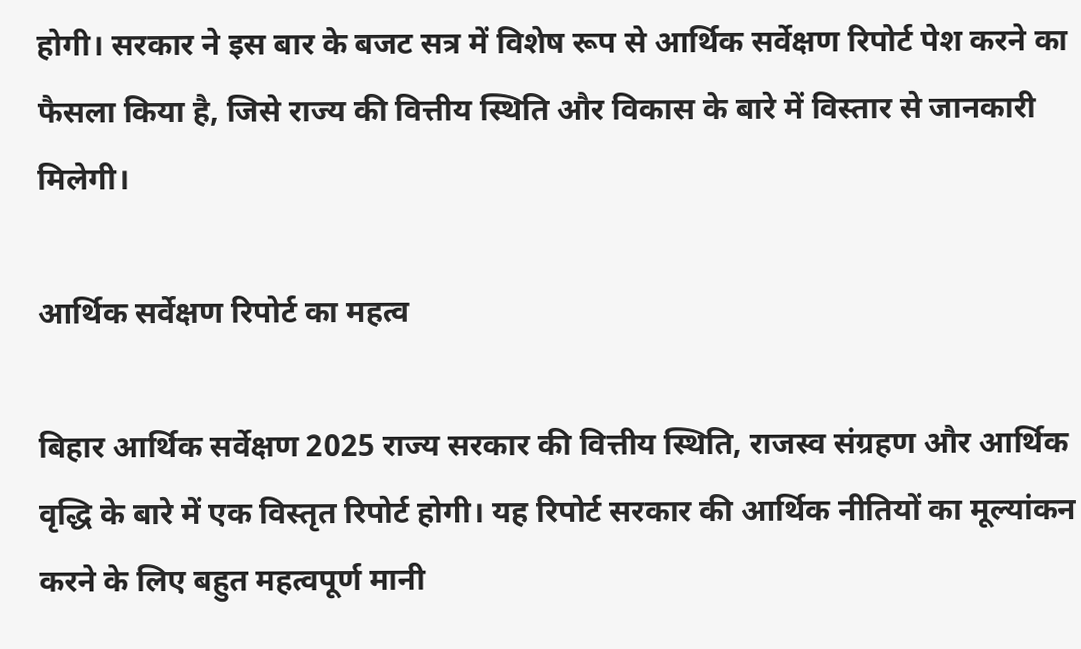होगी। सरकार ने इस बार के बजट सत्र में विशेष रूप से आर्थिक सर्वेक्षण रिपोर्ट पेश करने का फैसला किया है, जिसे राज्य की वित्तीय स्थिति और विकास के बारे में विस्तार से जानकारी मिलेगी।

आर्थिक सर्वेक्षण रिपोर्ट का महत्व

बिहार आर्थिक सर्वेक्षण 2025 राज्य सरकार की वित्तीय स्थिति, राजस्व संग्रहण और आर्थिक वृद्धि के बारे में एक विस्तृत रिपोर्ट होगी। यह रिपोर्ट सरकार की आर्थिक नीतियों का मूल्यांकन करने के लिए बहुत महत्वपूर्ण मानी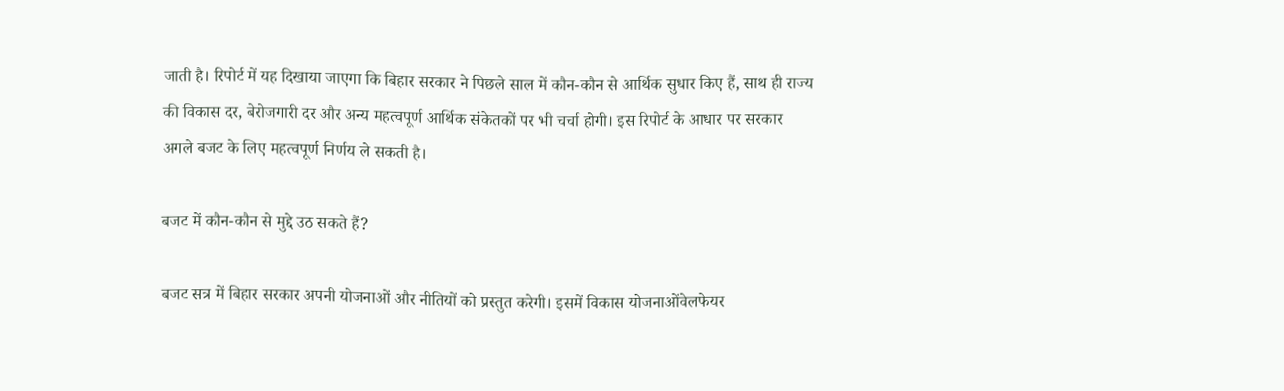जाती है। रिपोर्ट में यह दिखाया जाएगा कि बिहार सरकार ने पिछले साल में कौन-कौन से आर्थिक सुधार किए हैं, साथ ही राज्य की विकास दर, बेरोजगारी दर और अन्य महत्वपूर्ण आर्थिक संकेतकों पर भी चर्चा होगी। इस रिपोर्ट के आधार पर सरकार अगले बजट के लिए महत्वपूर्ण निर्णय ले सकती है।

बजट में कौन-कौन से मुद्दे उठ सकते हैं?

बजट सत्र में बिहार सरकार अपनी योजनाओं और नीतियों को प्रस्तुत करेगी। इसमें विकास योजनाओंवेलफेयर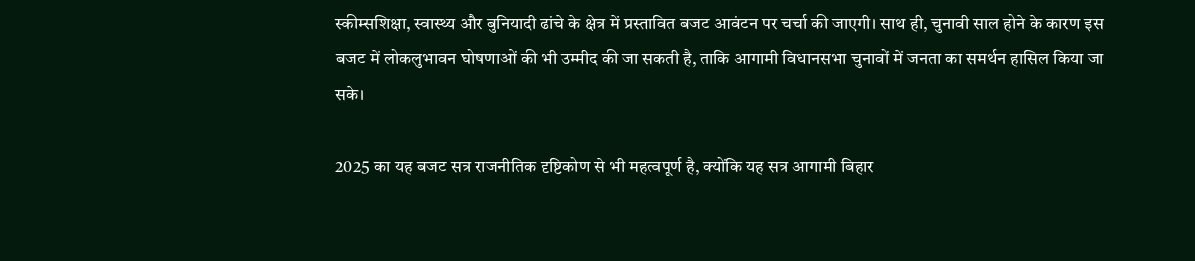स्कीम्सशिक्षा, स्वास्थ्य और बुनियादी ढांचे के क्षेत्र में प्रस्तावित बजट आवंटन पर चर्चा की जाएगी। साथ ही, चुनावी साल होने के कारण इस बजट में लोकलुभावन घोषणाओं की भी उम्मीद की जा सकती है, ताकि आगामी विधानसभा चुनावों में जनता का समर्थन हासिल किया जा सके।

2025 का यह बजट सत्र राजनीतिक दृष्टिकोण से भी महत्वपूर्ण है, क्योंकि यह सत्र आगामी बिहार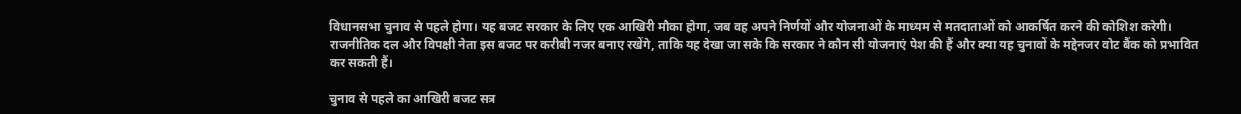विधानसभा चुनाव से पहले होगा। यह बजट सरकार के लिए एक आखिरी मौका होगा, जब वह अपने निर्णयों और योजनाओं के माध्यम से मतदाताओं को आकर्षित करने की कोशिश करेगी। राजनीतिक दल और विपक्षी नेता इस बजट पर करीबी नजर बनाए रखेंगे, ताकि यह देखा जा सके कि सरकार ने कौन सी योजनाएं पेश की हैं और क्या यह चुनावों के मद्देनजर वोट बैंक को प्रभावित कर सकती हैं।

चुनाव से पहले का आखिरी बजट सत्र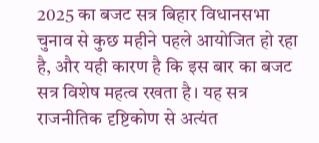2025 का बजट सत्र बिहार विधानसभा चुनाव से कुछ महीने पहले आयोजित हो रहा है, और यही कारण है कि इस बार का बजट सत्र विशेष महत्व रखता है। यह सत्र राजनीतिक दृष्टिकोण से अत्यंत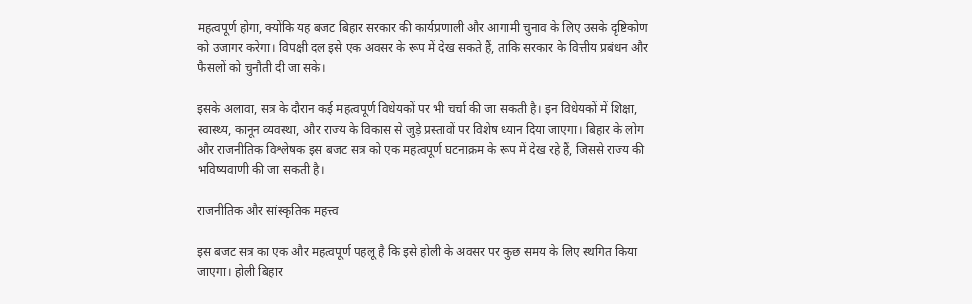महत्वपूर्ण होगा, क्योंकि यह बजट बिहार सरकार की कार्यप्रणाली और आगामी चुनाव के लिए उसके दृष्टिकोण को उजागर करेगा। विपक्षी दल इसे एक अवसर के रूप में देख सकते हैं, ताकि सरकार के वित्तीय प्रबंधन और फैसलों को चुनौती दी जा सके।

इसके अलावा, सत्र के दौरान कई महत्वपूर्ण विधेयकों पर भी चर्चा की जा सकती है। इन विधेयकों में शिक्षा, स्वास्थ्य, कानून व्यवस्था, और राज्य के विकास से जुड़े प्रस्तावों पर विशेष ध्यान दिया जाएगा। बिहार के लोग और राजनीतिक विश्लेषक इस बजट सत्र को एक महत्वपूर्ण घटनाक्रम के रूप में देख रहे हैं, जिससे राज्य की भविष्यवाणी की जा सकती है।

राजनीतिक और सांस्कृतिक महत्त्व

इस बजट सत्र का एक और महत्वपूर्ण पहलू है कि इसे होली के अवसर पर कुछ समय के लिए स्थगित किया जाएगा। होली बिहार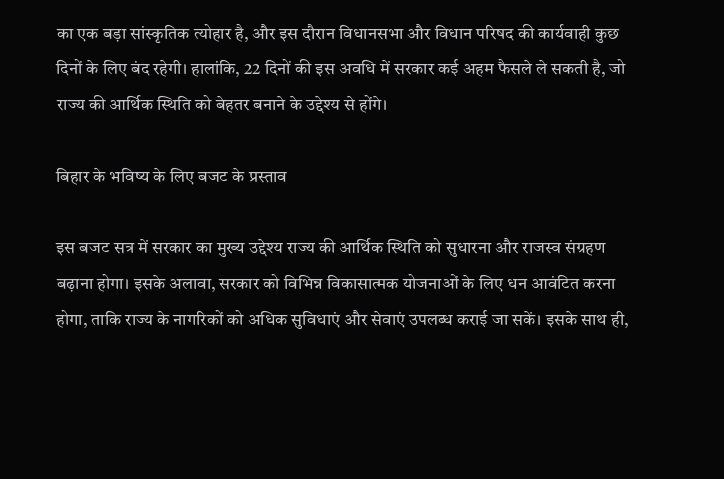का एक बड़ा सांस्कृतिक त्योहार है, और इस दौरान विधानसभा और विधान परिषद की कार्यवाही कुछ दिनों के लिए बंद रहेगी। हालांकि, 22 दिनों की इस अवधि में सरकार कई अहम फैसले ले सकती है, जो राज्य की आर्थिक स्थिति को बेहतर बनाने के उद्देश्य से होंगे।

बिहार के भविष्य के लिए बजट के प्रस्ताव

इस बजट सत्र में सरकार का मुख्य उद्देश्य राज्य की आर्थिक स्थिति को सुधारना और राजस्व संग्रहण बढ़ाना होगा। इसके अलावा, सरकार को विभिन्न विकासात्मक योजनाओं के लिए धन आवंटित करना होगा, ताकि राज्य के नागरिकों को अधिक सुविधाएं और सेवाएं उपलब्ध कराई जा सकें। इसके साथ ही,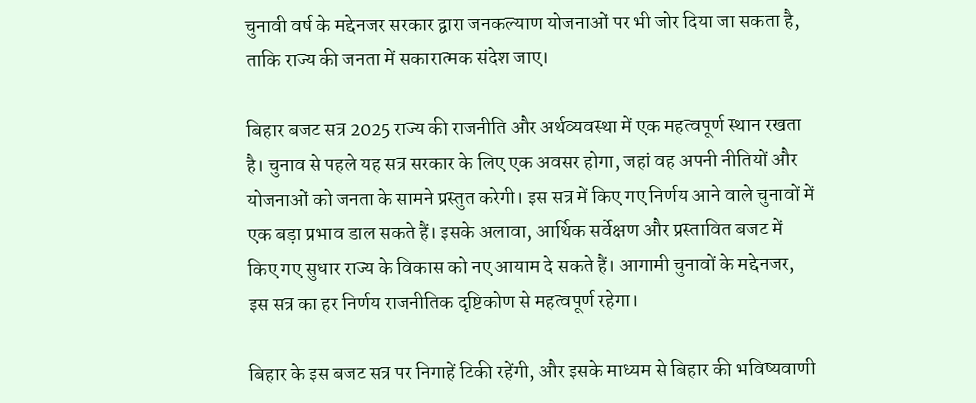चुनावी वर्ष के मद्देनजर सरकार द्वारा जनकल्याण योजनाओं पर भी जोर दिया जा सकता है, ताकि राज्य की जनता में सकारात्मक संदेश जाए।

बिहार बजट सत्र 2025 राज्य की राजनीति और अर्थव्यवस्था में एक महत्वपूर्ण स्थान रखता है। चुनाव से पहले यह सत्र सरकार के लिए एक अवसर होगा, जहां वह अपनी नीतियों और योजनाओं को जनता के सामने प्रस्तुत करेगी। इस सत्र में किए गए निर्णय आने वाले चुनावों में एक बड़ा प्रभाव डाल सकते हैं। इसके अलावा, आर्थिक सर्वेक्षण और प्रस्तावित बजट में किए गए सुधार राज्य के विकास को नए आयाम दे सकते हैं। आगामी चुनावों के मद्देनजर, इस सत्र का हर निर्णय राजनीतिक दृष्टिकोण से महत्वपूर्ण रहेगा।

बिहार के इस बजट सत्र पर निगाहें टिकी रहेंगी, और इसके माध्यम से बिहार की भविष्यवाणी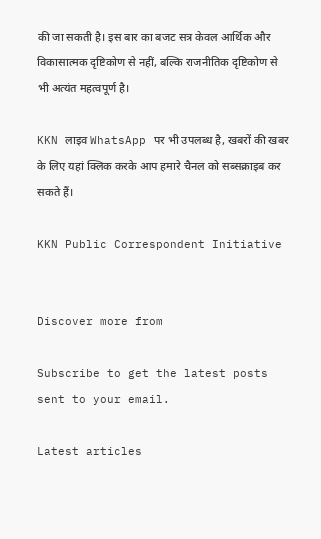की जा सकती है। इस बार का बजट सत्र केवल आर्थिक और विकासात्मक दृष्टिकोण से नहीं, बल्कि राजनीतिक दृष्टिकोण से भी अत्यंत महत्वपूर्ण है।

KKN लाइव WhatsApp पर भी उपलब्ध है, खबरों की खबर के लिए यहां क्लिक करके आप हमारे चैनल को सब्सक्राइब कर सकते हैं।

KKN Public Correspondent Initiative


Discover more from

Subscribe to get the latest posts sent to your email.

Latest articles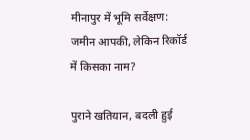मीनापुर में भूमि सर्वेक्षण: जमीन आपकी, लेकिन रिकॉर्ड में किसका नाम?

पुराने खतियान, बदली हुई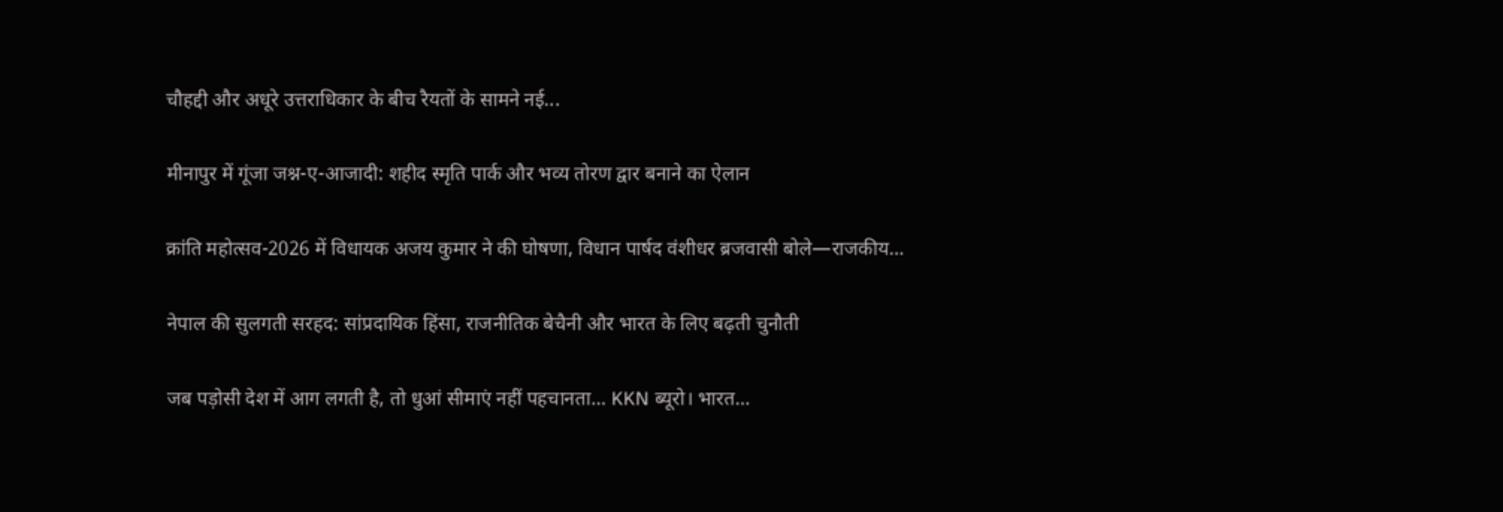चौहद्दी और अधूरे उत्तराधिकार के बीच रैयतों के सामने नई...

मीनापुर में गूंजा जश्न-ए-आजादी: शहीद स्मृति पार्क और भव्य तोरण द्वार बनाने का ऐलान

क्रांति महोत्सव-2026 में विधायक अजय कुमार ने की घोषणा, विधान पार्षद वंशीधर ब्रजवासी बोले—राजकीय...

नेपाल की सुलगती सरहद: सांप्रदायिक हिंसा, राजनीतिक बेचैनी और भारत के लिए बढ़ती चुनौती

जब पड़ोसी देश में आग लगती है, तो धुआं सीमाएं नहीं पहचानता... KKN ब्यूरो। भारत...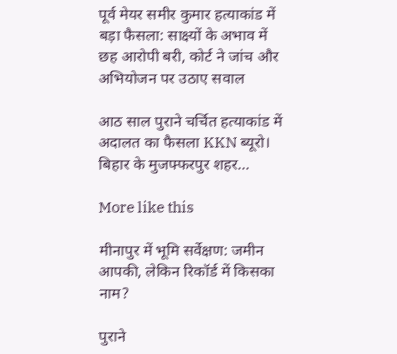पूर्व मेयर समीर कुमार हत्याकांड में बड़ा फैसला: साक्ष्यों के अभाव में छह आरोपी बरी, कोर्ट ने जांच और अभियोजन पर उठाए सवाल

आठ साल पुराने चर्चित हत्याकांड में अदालत का फैसला KKN ब्यूरो। बिहार के मुजफ्फरपुर शहर...

More like this

मीनापुर में भूमि सर्वेक्षण: जमीन आपकी, लेकिन रिकॉर्ड में किसका नाम?

पुराने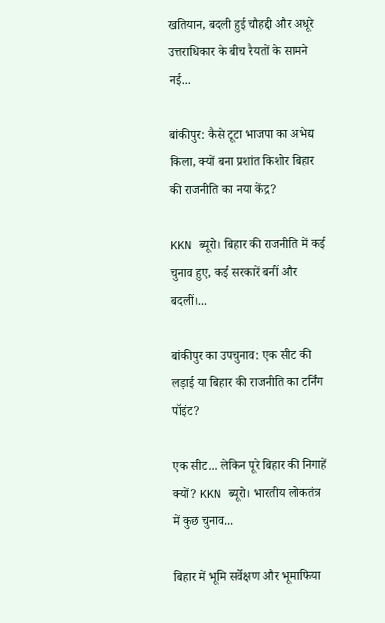खतियान, बदली हुई चौहद्दी और अधूरे उत्तराधिकार के बीच रैयतों के सामने नई...

बांकीपुर: कैसे टूटा भाजपा का अभेद्य किला, क्यों बना प्रशांत किशोर बिहार की राजनीति का नया केंद्र?

KKN ब्यूरो। बिहार की राजनीति में कई चुनाव हुए, कई सरकारें बनीं और बदलीं।...

बांकीपुर का उपचुनाव: एक सीट की लड़ाई या बिहार की राजनीति का टर्निंग पॉइंट?

एक सीट... लेकिन पूरे बिहार की निगाहें क्यों? KKN ब्यूरो। भारतीय लोकतंत्र में कुछ चुनाव...

बिहार में भूमि सर्वेक्षण और भूमाफिया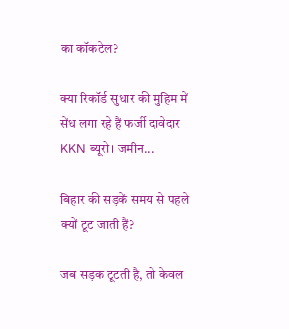का कॉकटेल?

क्या रिकॉर्ड सुधार की मुहिम में सेंध लगा रहे हैं फर्जी दावेदार KKN ब्यूरो। जमीन...

बिहार की सड़कें समय से पहले क्यों टूट जाती हैं?

जब सड़क टूटती है, तो केवल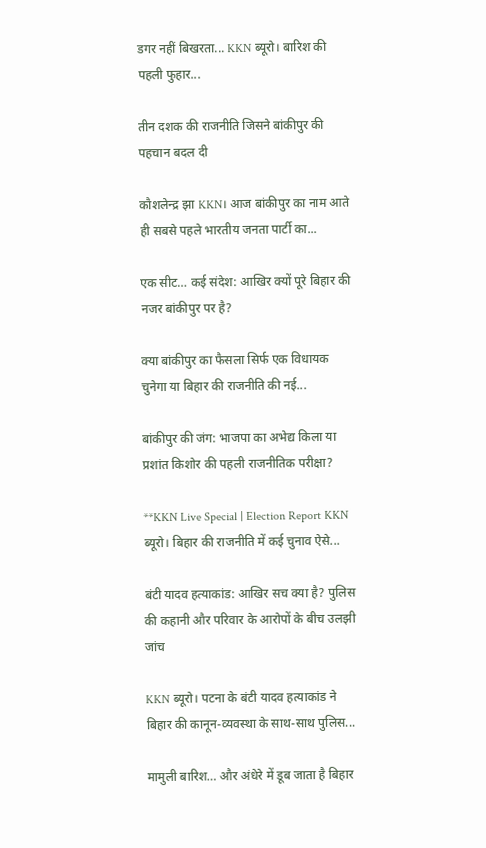डगर नहीं बिखरता... KKN ब्यूरो। बारिश की पहली फुहार...

तीन दशक की राजनीति जिसने बांकीपुर की पहचान बदल दी

कौशलेन्द्र झा KKN। आज बांकीपुर का नाम आते ही सबसे पहले भारतीय जनता पार्टी का...

एक सीट… कई संदेश: आखिर क्यों पूरे बिहार की नजर बांकीपुर पर है?

क्या बांकीपुर का फैसला सिर्फ एक विधायक चुनेगा या बिहार की राजनीति की नई...

बांकीपुर की जंग: भाजपा का अभेद्य किला या प्रशांत किशोर की पहली राजनीतिक परीक्षा?

**KKN Live Special | Election Report KKN ब्यूरो। बिहार की राजनीति में कई चुनाव ऐसे...

बंटी यादव हत्याकांड: आखिर सच क्या है? पुलिस की कहानी और परिवार के आरोपों के बीच उलझी जांच

KKN ब्यूरो। पटना के बंटी यादव हत्याकांड ने बिहार की कानून-व्यवस्था के साथ-साथ पुलिस...

मामुली बारिश… और अंधेरे में डूब जाता है बिहार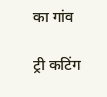का गांव

ट्री कटिंग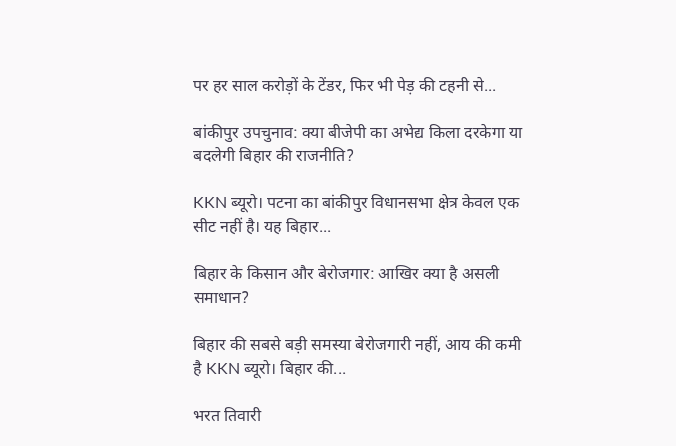पर हर साल करोड़ों के टेंडर, फिर भी पेड़ की टहनी से...

बांकीपुर उपचुनाव: क्या बीजेपी का अभेद्य किला दरकेगा या बदलेगी बिहार की राजनीति?

KKN ब्यूरो। पटना का बांकीपुर विधानसभा क्षेत्र केवल एक सीट नहीं है। यह बिहार...

बिहार के किसान और बेरोजगार: आखिर क्या है असली समाधान?

बिहार की सबसे बड़ी समस्या बेरोजगारी नहीं, आय की कमी है KKN ब्यूरो। बिहार की...

भरत तिवारी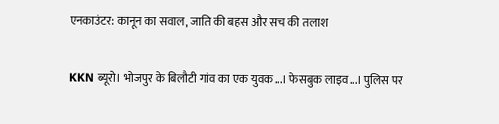एनकाउंटर: कानून का सवाल, जाति की बहस और सच की तलाश

KKN ब्यूरो। भोजपुर के बिलौटी गांव का एक युवक...। फेसबुक लाइव...। पुलिस पर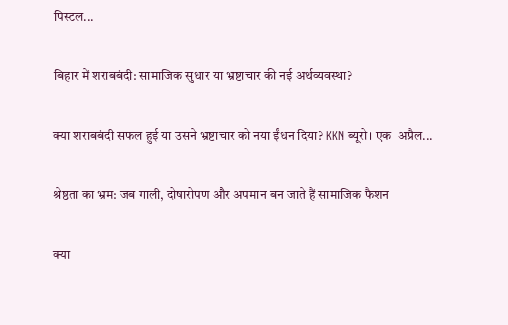पिस्टल...

बिहार में शराबबंदी: सामाजिक सुधार या भ्रष्टाचार की नई अर्थव्यवस्था?

क्या शराबबंदी सफल हुई या उसने भ्रष्टाचार को नया ईंधन दिया? KKN ब्यूरो। एक  अप्रैल...

श्रेष्ठता का भ्रम: जब गाली, दोषारोपण और अपमान बन जाते हैं सामाजिक फैशन

क्या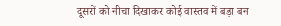दूसरों को नीचा दिखाकर कोई वास्तव में बड़ा बन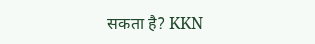सकता है? KKN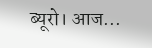ब्यूरो। आज...